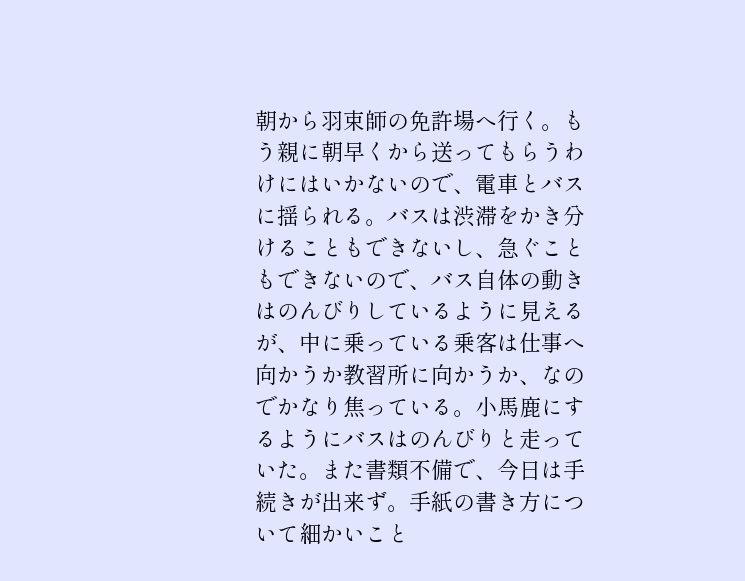朝から羽束師の免許場へ行く。もう親に朝早くから送ってもらうわけにはいかないので、電車とバスに揺られる。バスは渋滞をかき分けることもできないし、急ぐこともできないので、バス自体の動きはのんびりしているように見えるが、中に乗っている乗客は仕事へ向かうか教習所に向かうか、なのでかなり焦っている。小馬鹿にするようにバスはのんびりと走っていた。また書類不備で、今日は手続きが出来ず。手紙の書き方について細かいこと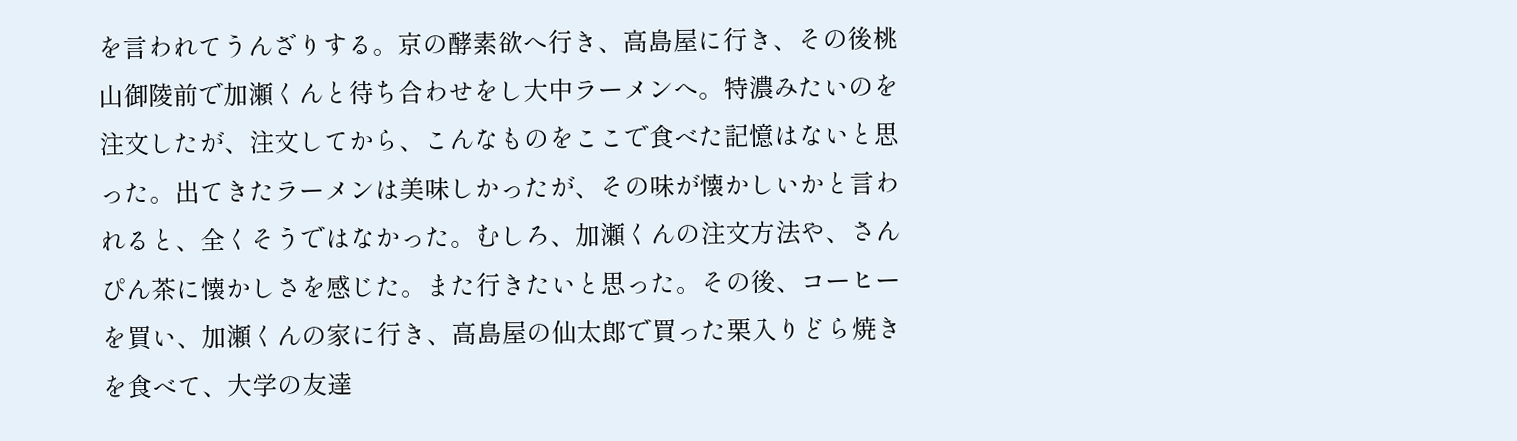を言われてうんざりする。京の酵素欲へ行き、高島屋に行き、その後桃山御陵前で加瀬くんと待ち合わせをし大中ラーメンへ。特濃みたいのを注文したが、注文してから、こんなものをここで食べた記憶はないと思った。出てきたラーメンは美味しかったが、その味が懐かしいかと言われると、全くそうではなかった。むしろ、加瀬くんの注文方法や、さんぴん茶に懐かしさを感じた。また行きたいと思った。その後、コーヒーを買い、加瀬くんの家に行き、高島屋の仙太郎で買った栗入りどら焼きを食べて、大学の友達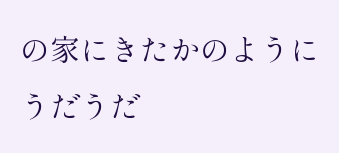の家にきたかのようにうだうだ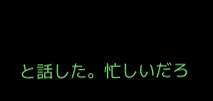と話した。忙しいだろ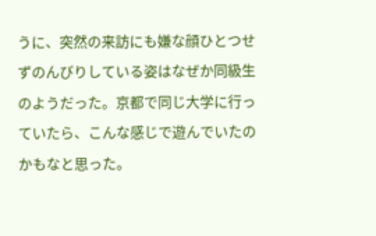うに、突然の来訪にも嫌な顔ひとつせずのんびりしている姿はなぜか同級生のようだった。京都で同じ大学に行っていたら、こんな感じで遊んでいたのかもなと思った。